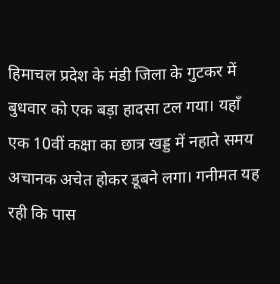हिमाचल प्रदेश के मंडी जिला के गुटकर में बुधवार को एक बड़ा हादसा टल गया। यहाँ एक 10वीं कक्षा का छात्र खड्ड में नहाते समय अचानक अचेत होकर डूबने लगा। गनीमत यह रही कि पास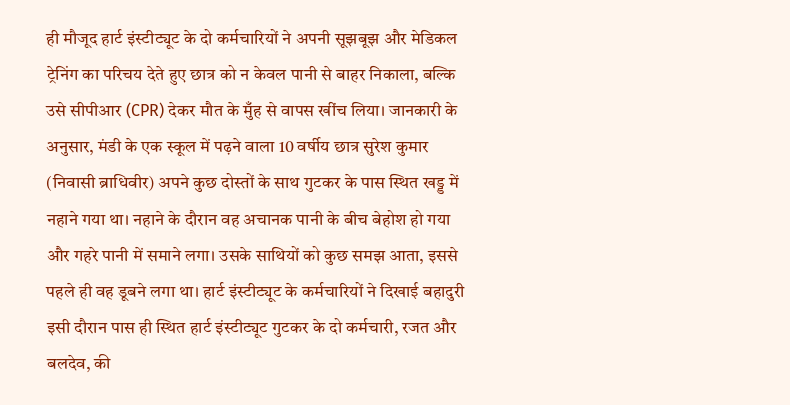ही मौजूद हार्ट इंस्टीट्यूट के दो कर्मचारियों ने अपनी सूझबूझ और मेडिकल ट्रेनिंग का परिचय देते हुए छात्र को न केवल पानी से बाहर निकाला, बल्कि उसे सीपीआर (CPR) देकर मौत के मुँह से वापस खींच लिया। जानकारी के अनुसार, मंडी के एक स्कूल में पढ़ने वाला 10 वर्षीय छात्र सुरेश कुमार (निवासी ब्राधिवीर) अपने कुछ दोस्तों के साथ गुटकर के पास स्थित खड्ड में नहाने गया था। नहाने के दौरान वह अचानक पानी के बीच बेहोश हो गया और गहरे पानी में समाने लगा। उसके साथियों को कुछ समझ आता, इससे पहले ही वह डूबने लगा था। हार्ट इंस्टीट्यूट के कर्मचारियों ने दिखाई बहादुरी इसी दौरान पास ही स्थित हार्ट इंस्टीट्यूट गुटकर के दो कर्मचारी, रजत और बलदेव, की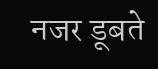नजर डूबते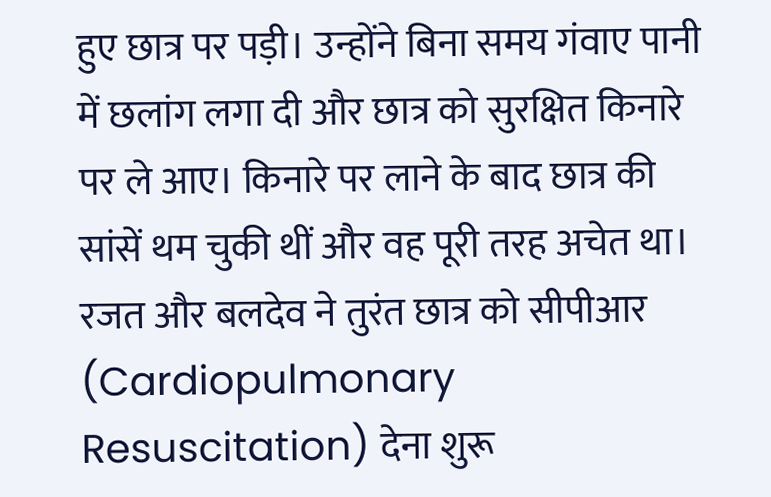हुए छात्र पर पड़ी। उन्होंने बिना समय गंवाए पानी में छलांग लगा दी और छात्र को सुरक्षित किनारे पर ले आए। किनारे पर लाने के बाद छात्र की सांसें थम चुकी थीं और वह पूरी तरह अचेत था। रजत और बलदेव ने तुरंत छात्र को सीपीआर (Cardiopulmonary Resuscitation) देना शुरू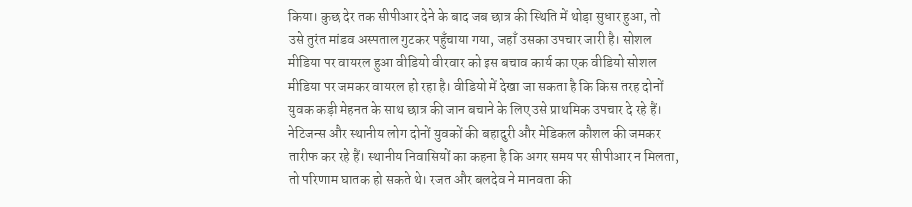किया। कुछ देर तक सीपीआर देने के बाद जब छात्र की स्थिति में थोड़ा सुधार हुआ, तो उसे तुरंत मांडव अस्पताल गुटकर पहुँचाया गया, जहाँ उसका उपचार जारी है। सोशल मीडिया पर वायरल हुआ वीडियो वीरवार को इस बचाव कार्य का एक वीडियो सोशल मीडिया पर जमकर वायरल हो रहा है। वीडियो में देखा जा सकता है कि किस तरह दोनों युवक कड़ी मेहनत के साथ छात्र की जान बचाने के लिए उसे प्राथमिक उपचार दे रहे हैं। नेटिजन्स और स्थानीय लोग दोनों युवकों की बहादुरी और मेडिकल कौशल की जमकर तारीफ कर रहे हैं। स्थानीय निवासियों का कहना है कि अगर समय पर सीपीआर न मिलता, तो परिणाम घातक हो सकते थे। रजत और बलदेव ने मानवता की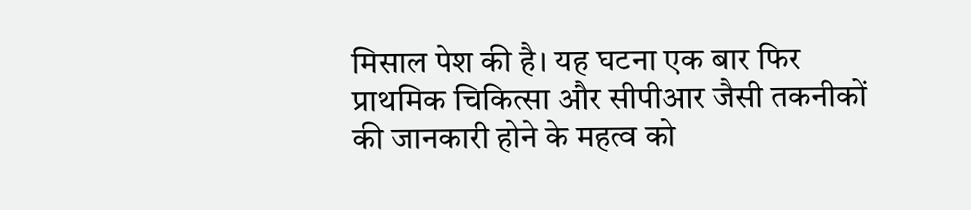मिसाल पेश की है। यह घटना एक बार फिर प्राथमिक चिकित्सा और सीपीआर जैसी तकनीकों की जानकारी होने के महत्व को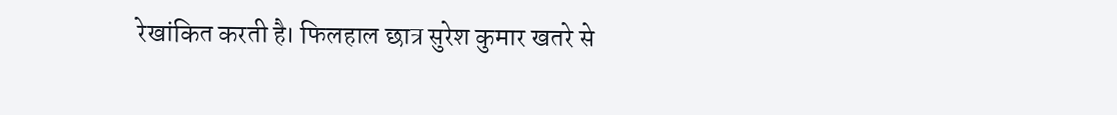रेखांकित करती है। फिलहाल छात्र सुरेश कुमार खतरे से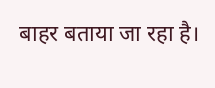बाहर बताया जा रहा है।